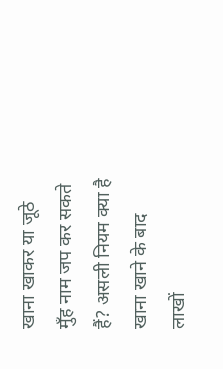खाना खाकर या जूठे मुँह नाम जप कर सकते हैं? असली नियम क्या है
खाना खाने के बाद लाखों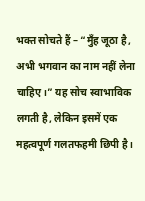भक्त सोचते हैं – “मुँह जूठा है, अभी भगवान का नाम नहीं लेना चाहिए।” यह सोच स्वाभाविक लगती है, लेकिन इसमें एक महत्वपूर्ण गलतफहमी छिपी है।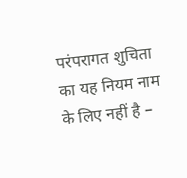परंपरागत शुचिता का यह नियम नाम के लिए नहीं है –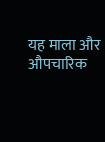यह माला और औपचारिक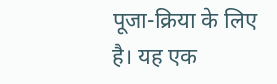पूजा-क्रिया के लिए है। यह एक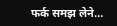फर्क समझ लेने…